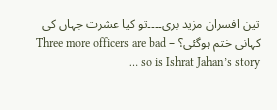تین افسران مزید بری۔۔۔۔تو کیا عشرت جہاں کی کہانی ختم ہوگئی؟ – Three more officers are bad … so is Ishrat Jahan’s story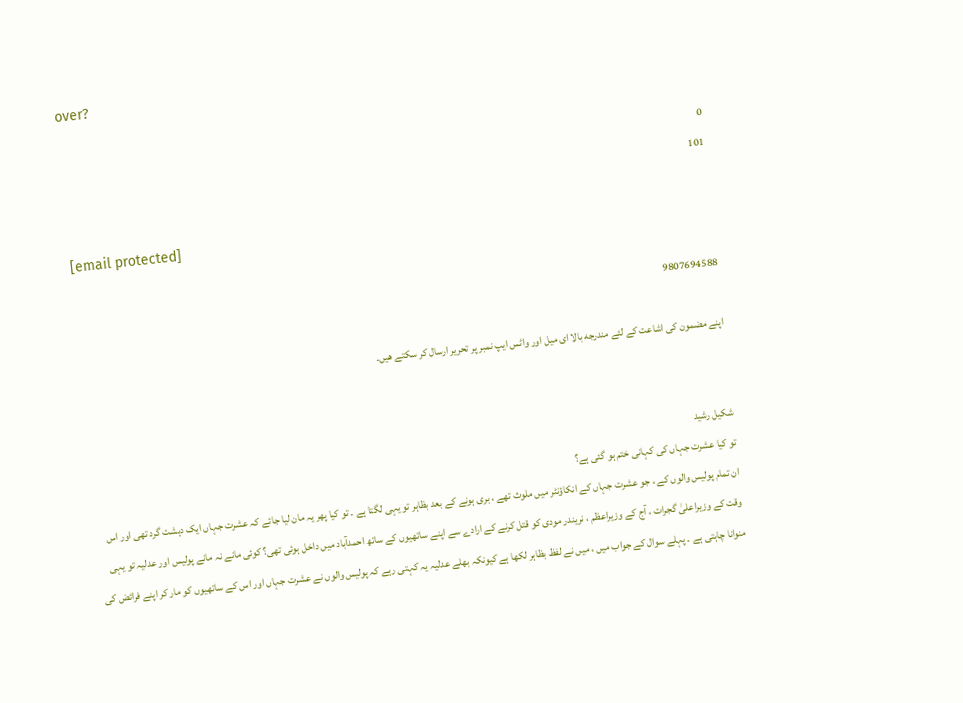over?

0
101

[email protected]

9807694588

اپنے مضمون كی اشاعت كے لئے مندرجه بالا ای میل اور واٹس ایپ نمبر پر تحریر ارسال كر سكتے هیں۔


شکیل رشید
تو کیا عشرت جہاں کی کہانی ختم ہو گئی ہے؟
ان تمام پولیس والوں کے ، جو عشرت جہاں کے انکاؤنٹر میں ملوث تھے ، بری ہونے کے بعد بظاہر تو یہی لگتا ہے ۔ تو کیا پھر یہ مان لیا جائے کہ عشرت جہاں ایک دہشت گرد تھی اور اس وقت کے وزیراعلیٰ گجرات ، آج کے وزیراعظم ، نریندر مودی کو قتل کرنے کے ارادے سے اپنے ساتھیوں کے ساتھ احمدآباد میں داخل ہوئی تھی؟ کوئی مانے نہ مانے پولیس اور عدلیہ تو یہی منوانا چاہتی ہے ۔ پہلے سوال کے جواب میں ، میں نے لفظ بظاہر لکھا ہے کیونکہ بھلے عدلیہ یہ کہتی رہے کہ پولیس والوں نے عشرت جہاں اور اس کے ساتھیوں کو مار کر اپنے فرائض کی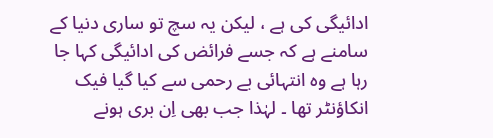ادائیگی کی ہے ، لیکن یہ سچ تو ساری دنیا کے سامنے ہے کہ جسے فرائض کی ادائیگی کہا جا رہا ہے وہ انتہائی بے رحمی سے کیا گیا فیک انکاؤنٹر تھا ۔ لہٰذا جب بھی اِن بری ہونے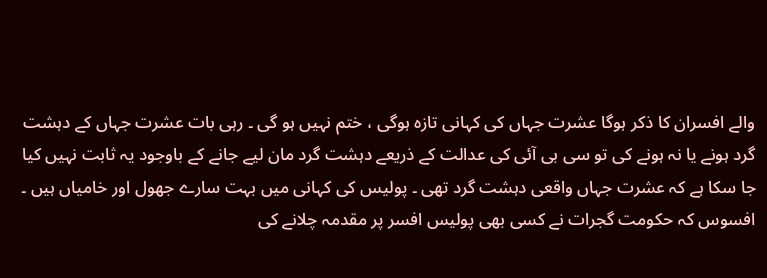والے افسران کا ذکر ہوگا عشرت جہاں کی کہانی تازہ ہوگی ، ختم نہیں ہو گی ۔ رہی بات عشرت جہاں کے دہشت گرد ہونے یا نہ ہونے کی تو سی بی آئی کی عدالت کے ذریعے دہشت گرد مان لیے جانے کے باوجود یہ ثابت نہیں کیا جا سکا ہے کہ عشرت جہاں واقعی دہشت گرد تھی ۔ پولیس کی کہانی میں بہت سارے جھول اور خامیاں ہیں ۔ افسوس کہ حکومت گجرات نے کسی بھی پولیس افسر پر مقدمہ چلانے کی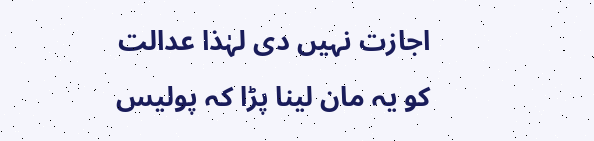اجازت نہیں دی لہٰذا عدالت کو یہ مان لینا پڑا کہ پولیس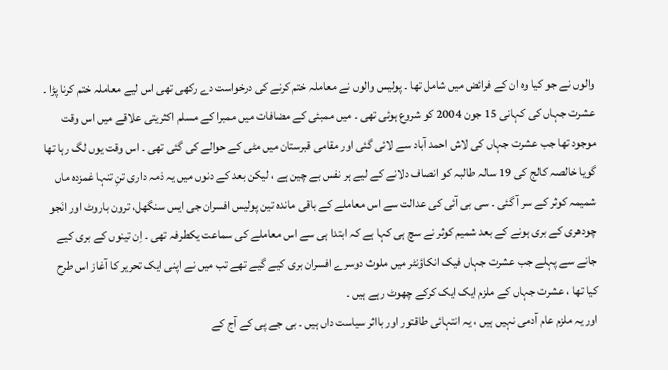والوں نے جو کیا وہ ان کے فرائض میں شامل تھا ۔ پولیس والوں نے معاملہ ختم کرنے کی درخواست دے رکھی تھی اس لیے معاملہ ختم کرنا پڑا ۔
عشرت جہاں کی کہانی 15 جون 2004 کو شروع ہوئی تھی ۔ میں ممبئی کے مضافات میں ممبرا کے مسلم اکثریتی علاقے میں اس وقت موجود تھا جب عشرت جہاں کی لاش احمد آباد سے لائی گئی اور مقامی قبرستان میں مٹی کے حوالے کی گئی تھی ۔ اس وقت یوں لگ رہا تھا گویا خالصہ کالج کی 19 سالہ طالبہ کو انصاف دلانے کے لیے ہر نفس بے چین ہے ، لیکن بعد کے دنوں میں یہ ذمہ داری تنِ تنہا غمزدہ ماں شمیمہ کوثر کے سر آ گئی ۔ سی بی آئی کی عدالت سے اس معاملے کے باقی ماندہ تین پولیس افسران جی ایس سنگھل، ترون باروٹ اور انَجو چودھری کے بری ہونے کے بعد شمیم کوثر نے سچ ہی کہا ہے کہ ابتدا ہی سے اس معاملے کی سماعت یکطرفہ تھی ۔ اِن تینوں کے بری کیے جانے سے پہلے جب عشرت جہاں فیک انکاؤنٹر میں ملوث دوسرے افسران بری کیے گیے تھے تب میں نے اپنی ایک تحریر کا آغاز اس طرح کیا تھا ، عشرت جہاں کے ملزم ایک ایک کرکے چھوٹ رہے ہیں ۔
اور یہ ملزم عام آدمی نہیں ہیں ، یہ انتہائی طاقتور اور بااثر سیاست داں ہیں ۔ بی جے پی کے آج کے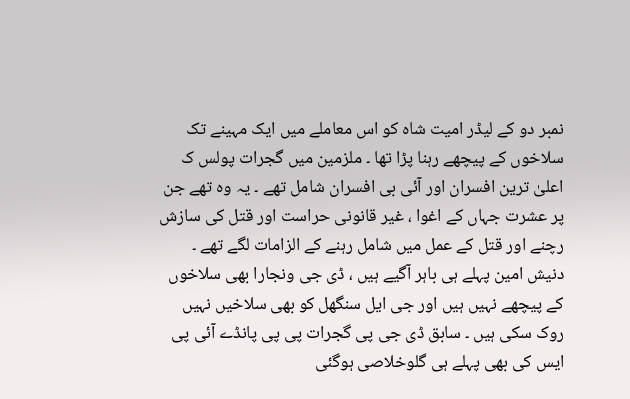نمبر دو کے لیڈر امیت شاہ کو اس معاملے میں ایک مہینے تک سلاخوں کے پیچھے رہنا پڑا تھا ۔ ملزمین میں گجرات پولس ک اعلیٰ ترین افسران اور آئی بی افسران شامل تھے ۔ یہ وہ تھے جن پر عشرت جہاں کے اغوا ، غیر قانونی حراست اور قتل کی سازش رچنے اور قتل کے عمل میں شامل رہنے کے الزامات لگے تھے ۔ دنیش امین پہلے ہی باہر آگیے ہیں ، ڈی جی ونجارا بھی سلاخوں کے پیچھے نہیں ہیں اور جی ایل سنگھل کو بھی سلاخیں نہیں روک سکی ہیں ۔ سابق ڈی جی پی گجرات پی پی پانڈے آئی پی ایس کی بھی پہلے ہی گلوخلاصی ہوگئی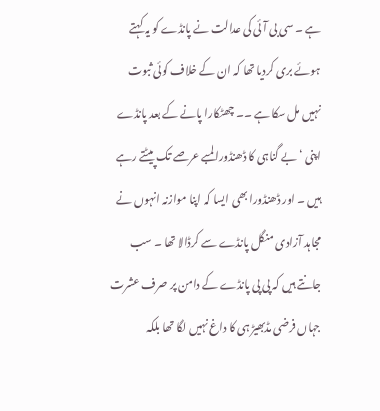ہے ۔ سی بی آئی کی عدالت نے پانڈے کو یہ کہتے ہوئے بری کردیا تھا کہ ان کے خلاف کوئی ثبوت نہیں مل سکا ہے ۔۔ چھٹکارا پانے کے بعد پانڈے اپنی ‘ بے گناہی کا ڈھنڈورا لمبے عرصے تک پیٹتے رہے ہیں ۔ اور ڈھنڈورا بھی ایسا کہ اپنا موازنہ انہوں نے مجاہد آزادی منگل پانڈے سے کرڈالا تھا ۔ سب جانتے ہیں کہ پی پی پانڈے کے دامن پر صرف عشرت جہاں فرضی مڈبھیڑ ہی کا داغ نہیں لگا تھا بلکہ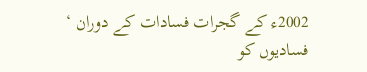2002ء کے گجرات فسادات کے دوران ‘ فسادیوں کو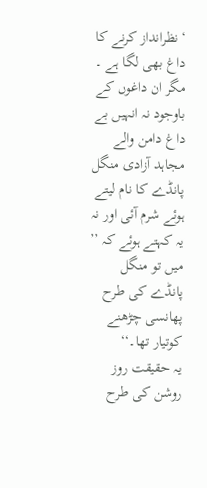‘نظرانداز کرنے کا داغ بھی لگا ہے ۔ مگر ان داغوں کے باوجود نہ انہیں بے داغ دامن والے مجاہد آزادی منگل پانڈے کا نام لیتے ہوئے شرم آئی اور نہ یہ کہتے ہوئے کہ ’’ میں تو منگل پانڈے کی طرح پھانسی چڑھنے کوتیار تھا۔‘‘
یہ حقیقت روز روشن کی طرح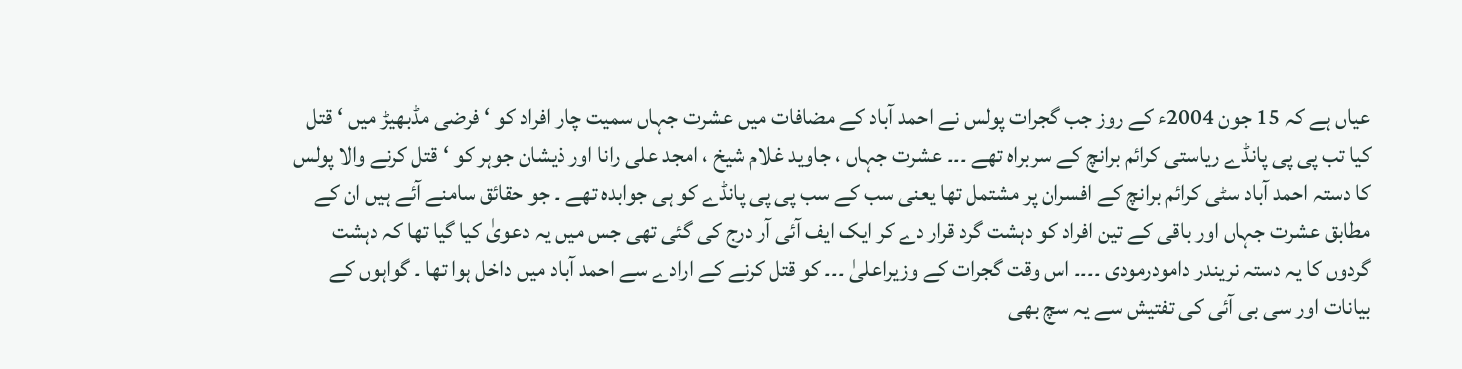عیاں ہے کہ 15 جون 2004ء کے روز جب گجرات پولس نے احمد آباد کے مضافات میں عشرت جہاں سمیت چار افراد کو ‘ فرضی مڈبھیڑ میں ‘ قتل کیا تب پی پی پانڈے ریاستی کرائم برانچ کے سربراہ تھے ۔۔۔ عشرت جہاں ، جاوید غلام شیخ ، امجد علی رانا اور ذیشان جوہر کو ‘قتل کرنے والا پولس کا دستہ احمد آباد سٹی کرائم برانچ کے افسران پر مشتمل تھا یعنی سب کے سب پی پی پانڈے کو ہی جوابدہ تھے ۔ جو حقائق سامنے آئے ہیں ان کے مطابق عشرت جہاں اور باقی کے تین افراد کو دہشت گرد قرار دے کر ایک ایف آئی آر درج کی گئی تھی جس میں یہ دعویٰ کیا گیا تھا کہ دہشت گردوں کا یہ دستہ نریندر دامودرمودی ۔۔۔۔ اس وقت گجرات کے وزیراعلیٰ ۔۔۔ کو قتل کرنے کے ارادے سے احمد آباد میں داخل ہوا تھا ۔ گواہوں کے بیانات اور سی بی آئی کی تفتیش سے یہ سچ بھی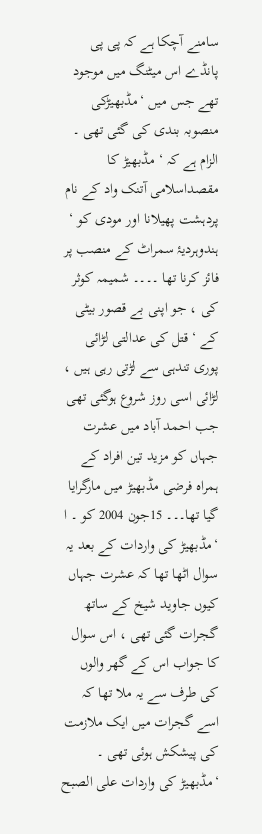سامنے آچکا ہے کہ پی پی پانڈے اس میٹنگ میں موجود تھے جس میں ‘مڈبھیڑکی منصوبہ بندی کی گئی تھی ۔ الزام ہے کہ ‘ مڈبھیڑ کا مقصداسلامی آتنک واد کے نام پردہشت پھیلانا اور مودی کو ‘ ہندوہردیۂ سمراٹ کے منصب پر فائز کرنا تھا ۔۔۔۔ شمیمہ کوثر کی ، جو اپنی بے قصور بیٹی کے ‘ قتل کی عدالتی لڑائی پوری تندہی سے لڑتی رہی ہیں ، لڑائی اسی روز شروع ہوگئی تھی جب احمد آباد میں عشرت جہاں کو مزید تین افراد کے ہمراہ فرضی مڈبھیڑ میں مارگرایا گیا تھا۔۔۔ 15جون 2004 کو ۔ ا ‘مڈبھیڑ کی واردات کے بعد یہ سوال اٹھا تھا کہ عشرت جہاں کیوں جاوید شیخ کے ساتھ گجرات گئی تھی ، اس سوال کا جواب اس کے گھر والوں کی طرف سے یہ ملا تھا کہ اسے گجرات میں ایک ملازمت کی پیشکش ہوئی تھی ۔ ‘مڈبھیڑ کی واردات علی الصبح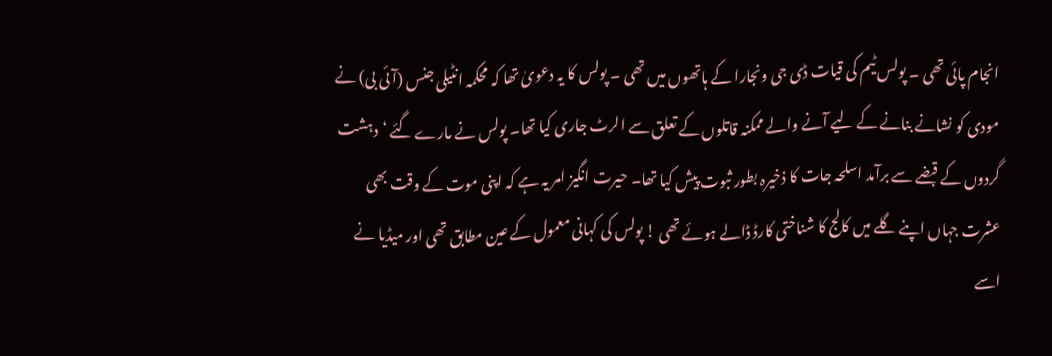انجام پائی تھی ۔ پولس ٹیم کی قیات ڈی جی ونجارا کے ہاتھوں میں تھی ۔ پولس کا یہ دعویٰ تھا کہ محکمہ انٹیلی جنس (آئی بی) نے مودی کو نشانے بنانے کے لیے آنے والے ممکنہ قاتلوں کے تعلق سے الرٹ جاری کیا تھا۔ پولس نے مارے گئے ‘دہشت گردوں کے قبضے سے برآمد اسلحہ جات کا ذخیرہ بطور ثبوت پیش کیا تھا۔ حیرت انگیز امر یہ ہے کہ اپنی موت کے وقت بھی عشرت جہاں اپنے گلے میں کالج کا شناختی کارڈ ڈالے ہوئے تھی ! پولس کی کہانی معمول کے عین مطابق تھی اور میڈیا نے اسے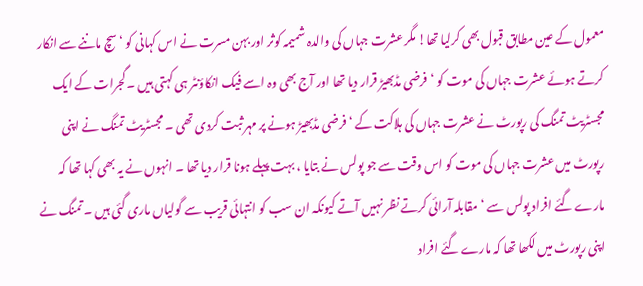معمول کے عین مطابق قبول بھی کرلیا تھا! مگر عشرت جہاں کی والدہ شمیمہ کوثر اور بہن مسرت نے اس کہانی کو ‘ سچ ماننے سے انکار کرتے ہوئے عشرت جہاں کی موت کو ‘فرضی مڈبھیڑ قرار دیا تھا اور آج بھی وہ اسے فیک انکاؤنٹر ہی کہتی ہیں ۔ گجرات کے ایک مجسٹریٹ تمنگ کی رپورٹ نے عشرت جہاں کی ہلاکت کے ‘ فرضی مڈبھیڑ ہونے پر مہر ثبت کردی تھی ۔ مجسٹریٹ تمنگ نے اپنی رپورٹ میں عشرت جہاں کی موت کو اس وقت سے جو پولس نے بتایا ، بہت پہلے ہونا قرار دیا تھا ۔ انہوں نے یہ بھی کہا تھا کہ مارے گئے افراد پولس سے ‘مقابلہ آرائی کرتے نظر نہیں آتے کیونکہ ان سب کو انتہائی قریب سے گولیاں ماری گئی ہیں ۔ تمنگ نے اپنی رپورٹ میں لکھا تھا کہ مارے گئے افراد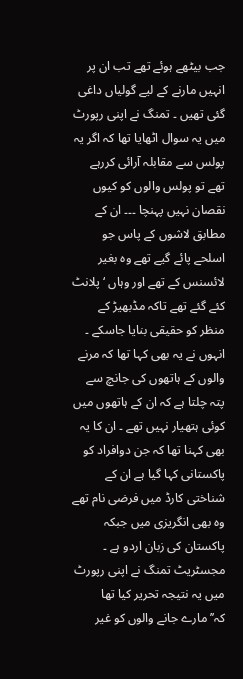جب بیٹھے ہوئے تھے تب ان پر انہیں مارنے کے لیے گولیاں داغی گئی تھیں ۔ تمنگ نے اپنی رپورٹ میں یہ سوال اٹھایا تھا کہ اگر یہ پولس سے مقابلہ آرائی کررہے تھے تو پولس والوں کو کیوں نقصان نہیں پہنچا ۔۔۔ ان کے مطابق لاشوں کے پاس جو اسلحے پائے گیے تھے وہ بغیر لائسنس کے تھے اور وہاں ‘ پلانٹ کئے گئے تھے تاکہ مڈبھیڑ کے منظر کو حقیقی بنایا جاسکے ۔ انہوں نے یہ بھی کہا تھا کہ مرنے والوں کے ہاتھوں کی جانچ سے پتہ چلتا ہے کہ ان کے ہاتھوں میں کوئی ہتھیار نہیں تھے ۔ ان کا یہ بھی کہنا تھا کہ جن دوافراد کو پاکستانی کہا گیا ہے ان کے شناختی کارڈ میں فرضی نام تھے وہ بھی انگریزی میں جبکہ پاکستان کی زبان اردو ہے ۔ مجسٹریٹ تمنگ نے اپنی رپورٹ میں یہ نتیجہ تحریر کیا تھا کہ’’مارے جانے والوں کو غیر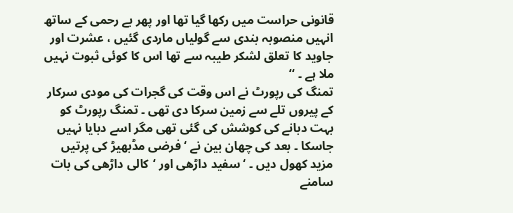قانونی حراست میں رکھا گیا تھا اور پھر بے رحمی کے ساتھ انہیں منصوبہ بندی سے گولیاں ماردی گئیں ، عشرت اور جاوید کا تعلق لشکر طیبہ سے تھا اس کا کوئی ثبوت نہیں ملا ہے ۔ ‘‘
تمنگ کی رپورٹ نے اس وقت کی گجرات کی مودی سرکار کے پیروں تلے سے زمین سرکا دی تھی ۔ تمنگ رپورٹ کو بہت دبانے کی کوشش کی گئی تھی مگر اسے دبایا نہیں جاسکا ۔ بعد کی چھان بین نے ‘ فرضی مڈبھیڑ کی پرتیں مزید کھول دیں ۔ ‘سفید داڑھی اور ‘کالی داڑھی کی بات سامنے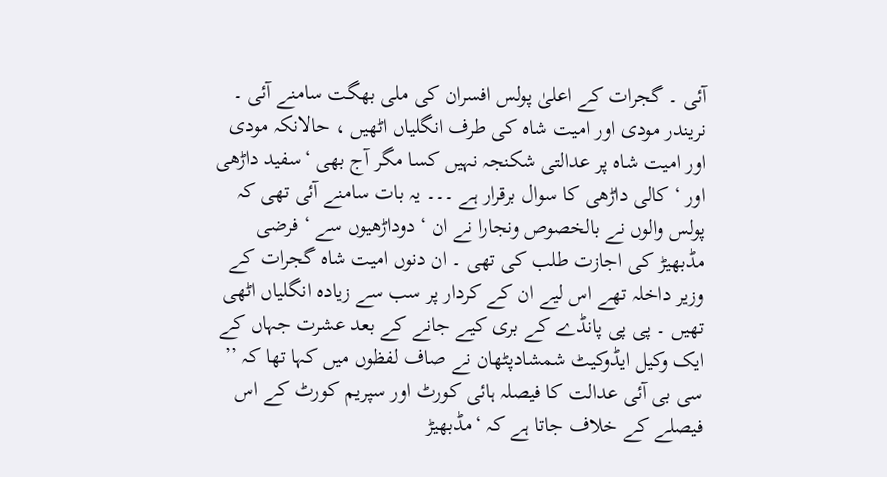آئی ۔ گجرات کے اعلیٰ پولس افسران کی ملی بھگت سامنے آئی ۔ نریندر مودی اور امیت شاہ کی طرف انگلیاں اٹھیں ، حالانکہ مودی اور امیت شاہ پر عدالتی شکنجہ نہیں کسا مگر آج بھی ‘سفید داڑھی اور ‘ کالی داڑھی کا سوال برقرار ہے ۔۔۔ یہ بات سامنے آئی تھی کہ پولس والوں نے بالخصوص ونجارا نے ان ‘ دوداڑھیوں سے ‘ فرضی مڈبھیڑ کی اجازت طلب کی تھی ۔ ان دنوں امیت شاہ گجرات کے وزیر داخلہ تھے اس لیے ان کے کردار پر سب سے زیادہ انگلیاں اٹھی تھیں ۔ پی پی پانڈے کے بری کیے جانے کے بعد عشرت جہاں کے ایک وکیل ایڈوکیٹ شمشادپٹھان نے صاف لفظوں میں کہا تھا کہ ’’ سی بی آئی عدالت کا فیصلہ ہائی کورٹ اور سپریم کورٹ کے اس فیصلے کے خلاف جاتا ہے کہ ‘مڈبھیڑ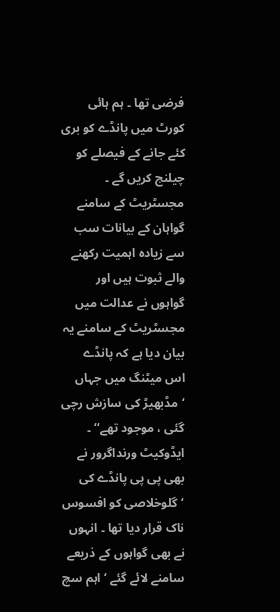فرضی تھا ۔ ہم ہائی کورٹ میں پانڈے کو بری کئے جانے کے فیصلے کو چیلنج کریں گے ۔ مجسٹریٹ کے سامنے گواہان کے بیانات سب سے زیادہ اہمیت رکھنے والے ثبوت ہیں اور گواہوں نے عدالت میں مجسٹریٹ کے سامنے یہ بیان دیا ہے کہ پانڈے اس میٹنگ میں جہاں ‘مڈبھیڑ کی سازش رچی گئی ، موجود تھے‘‘ ۔ ایڈوکیٹ ورنداگرور نے بھی پی پی پانڈے کی ‘گلوخلاصی کو افسوس ناک قرار دیا تھا ۔ انہوں نے بھی گواہوں کے ذریعے سامنے لائے گئے ‘اہم سچ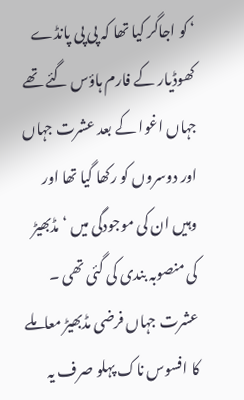‘ کو اجاگر کیا تھا کہ پی پی پانڈے کھوڈیار کے فارم ہاؤس گئے تھے جہاں اغوا کے بعد عشرت جہاں اور دوسروں کو رکھا گیا تھا اور وہیں ان کی موجودگی میں ‘مڈبھیڑ کی منصوبہ بندی کی گئی تھی ۔ عشرت جہاں فرضی مڈبھیڑ معاملے کا افسوس ناک پہلو صرف یہ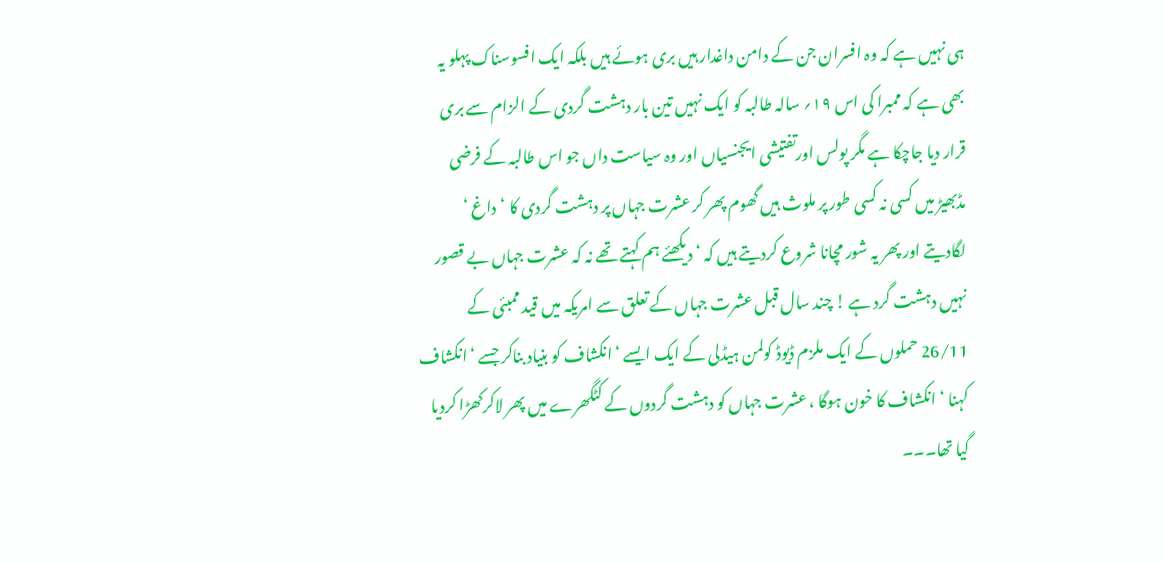ہی نہیں ہے کہ وہ افسران جن کے دامن داغدار ہیں بری ہوئے ہیں بلکہ ایک افسوسناک پہلو یہ بھی ہے کہ ممبرا کی اس ۱۹؍ سالہ طالبہ کو ایک نہیں تین بار دہشت گردی کے الزام سے بری قرار دیا جاچکا ہے مگر پولس اورتفتیشی ایجنسیاں اور وہ سیاست داں جو اس طالبہ کے فرضی مڈبھیڑ میں کسی نہ کسی طور پر ملوث ہیں گھوم پھر کر عشرت جہاں پر دہشت گردی کا ‘داغ ‘ لگادیتے اور پھر یہ شور مچانا شروع کردیتے ہیں کہ ‘ دیکھئے ہم کہتے تھے نہ کہ عشرت جہاں بے قصور نہیں دہشت گرد ہے ! چند سال قبل عشرت جہاں کے تعلق سے امریکہ میں قید ممبئی کے 26/11 حملوں کے ایک ملزم ڈیوڈ کولمن ہیڈلی کے ایک ایسے ‘انکشاف کو بنیاد بناکر جسے ‘انکشاف کہنا ‘ انکشاف کا خون ہوگا ، عشرت جہاں کو دہشت گردوں کے کٹگھرے میں پھر لاکرکھڑا کردیا گیا تھا۔۔۔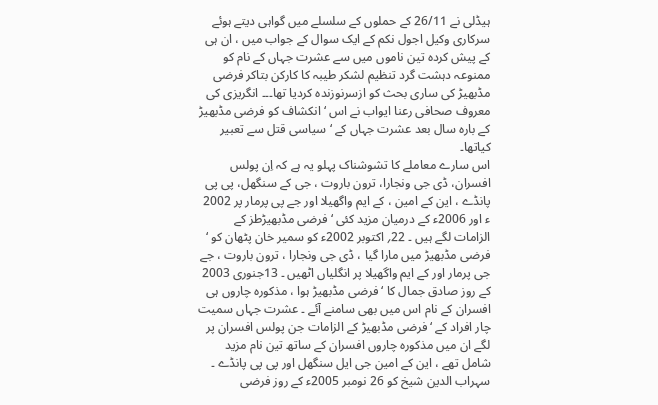ہیڈلی نے 26/11 کے حملوں کے سلسلے میں گواہی دیتے ہوئے سرکاری وکیل اجول نکم کے ایک سوال کے جواب میں ، ان ہی کے پیش کردہ تین ناموں میں سے عشرت جہاں کے نام کو ممنوعہ دہشت گرد تنظیم لشکر طیبہ کا کارکن بتاکر فرضی مڈبھیڑ کی ساری بحث کو ازسرنوزندہ کردیا تھا۔۔۔ انگریزی کی معروف صحافی رعنا ایواب نے اس ‘ انکشاف کو فرضی مڈبھیڑ کے بارہ سال بعد عشرت جہاں کے ‘ سیاسی قتل سے تعبیر کیاتھا۔
اس سارے معاملے کا تشوشناک پہلو یہ ہے کہ اِن پولس افسران، ڈی جی ونجارا، ترون باروت ، جی کے سنگھل، پی پی پانڈے ، این کے امین ، کے ایم واگھیلا اور جے پی پرمار پر 2002 ء اور 2006ء کے درمیان مزید کئی ‘ فرضی مڈبھیڑطز کے الزامات لگے ہیں ۔ 22؍ اکتوبر 2002ء کو سمیر خان پٹھان کو ‘ فرضی مڈبھیڑ میں مارا گیا ، ڈی جی ونجارا ، ترون باروت ، جے جی پرمار اور کے ایم واگھیلا پر انگلیاں اٹھیں ۔ 13جنوری 2003 کے روز صادق جمال کا ‘ فرضی مڈبھیڑ ہوا ، مذکورہ چاروں ہی افسران کے نام اس میں بھی سامنے آئے ۔ عشرت جہاں سمیت چار افراد کے ‘ فرضی مڈبھیڑ کے الزامات جن پولس افسران پر لگے ان میں مذکورہ چاروں افسران کے ساتھ تین نام مزید شامل تھے ، این کے امین جی ایل سنگھل اور پی پی پانڈے ۔ سہراب الدین شیخ کو 26 نومبر 2005ء کے روز فرضی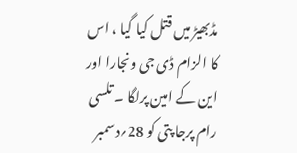مڈبھیڑ میں قتل کیا گیا ، اس کا الزام ڈی جی ونجارا اور این کے امین پرلگا ۔ تلسی رام پرجا پتی کو 28؍دسمبر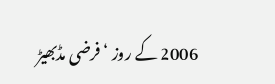2006 کے روز ‘فرضی مڈبھیڑ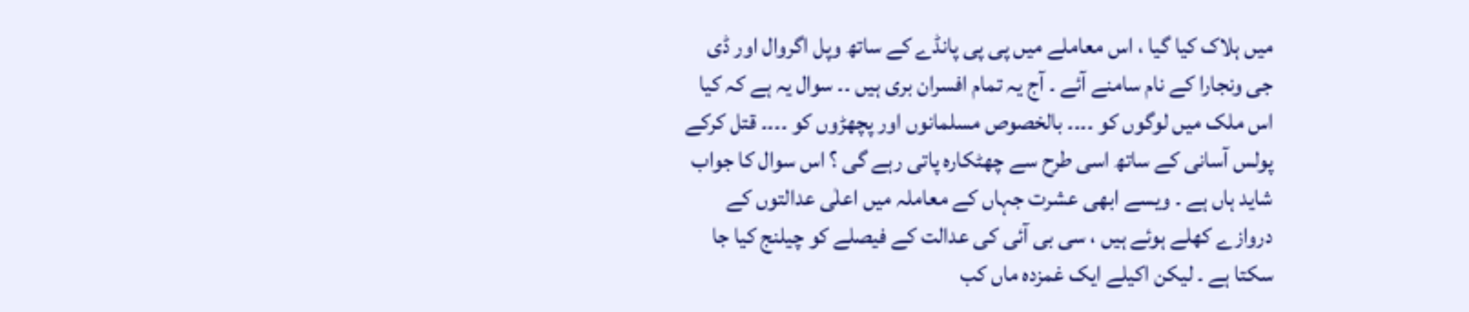میں ہلاک کیا گیا ، اس معاملے میں پی پی پانڈے کے ساتھ وپل اگروال اور ڈی جی ونجارا کے نام سامنے آئے ۔ آج یہ تمام افسران بری ہیں ۔۔ سوال یہ ہے کہ کیا اس ملک میں لوگوں کو ۔۔۔۔ بالخصوص مسلمانوں اور پچھڑوں کو ۔۔۔۔ قتل کرکے پولس آسانی کے ساتھ اسی طرح سے چھٹکارہ پاتی رہے گی ؟ اس سوال کا جواب شاید ہاں ہے ۔ ویسے ابھی عشرت جہاں کے معاملہ میں اعلٰی عدالتوں کے دروازے کھلے ہوئے ہیں ، سی بی آئی کی عدالت کے فیصلے کو چیلنج کیا جا سکتا ہے ۔ لیکن اکیلے ایک غمزدہ ماں کب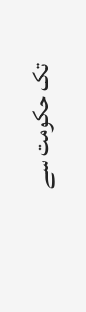تک حکومت سے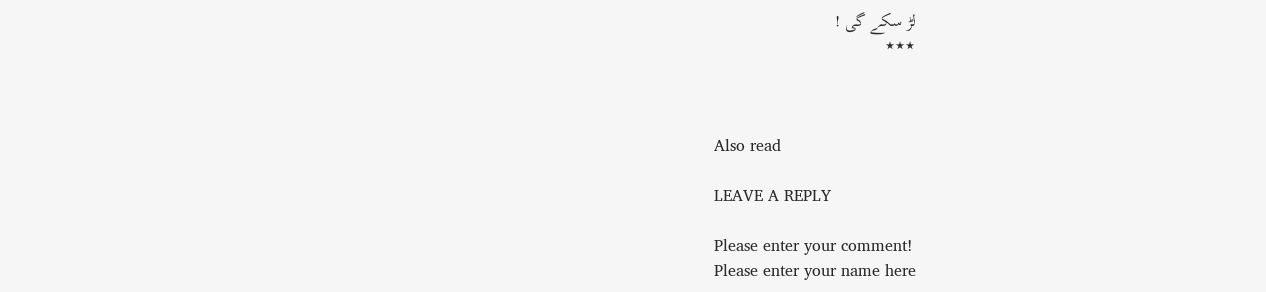لڑ سکے گی !
٭٭٭



Also read

LEAVE A REPLY

Please enter your comment!
Please enter your name here